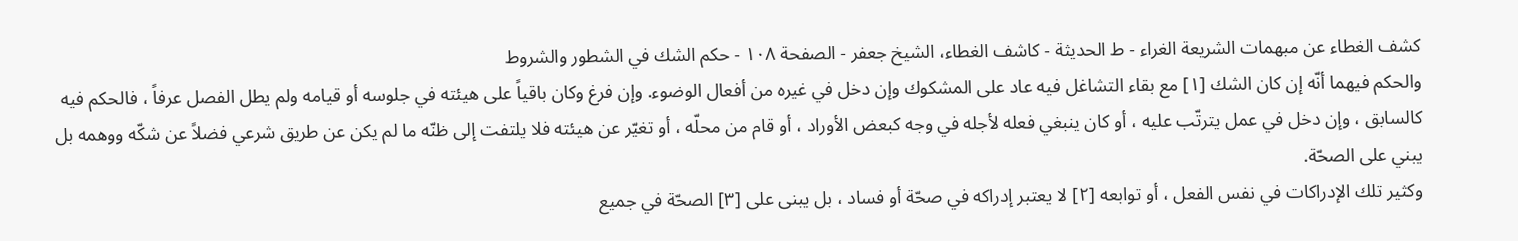كشف الغطاء عن مبهمات الشريعة الغراء - ط الحديثة - كاشف الغطاء، الشيخ جعفر - الصفحة ١٠٨ - حكم الشك في الشطور والشروط
والحكم فيهما أنّه إن كان الشك [١] مع بقاء التشاغل فيه عاد على المشكوك وإن دخل في غيره من أفعال الوضوء. وإن فرغ وكان باقياً على هيئته في جلوسه أو قيامه ولم يطل الفصل عرفاً ، فالحكم فيه كالسابق ، وإن دخل في عمل يترتّب عليه ، أو كان ينبغي فعله لأجله في وجه كبعض الأوراد ، أو قام من محلّه ، أو تغيّر عن هيئته فلا يلتفت إلى ظنّه ما لم يكن عن طريق شرعي فضلاً عن شكّه ووهمه بل يبني على الصحّة.
وكثير تلك الإدراكات في نفس الفعل ، أو توابعه [٢] لا يعتبر إدراكه في صحّة أو فساد ، بل يبنى على [٣] الصحّة في جميع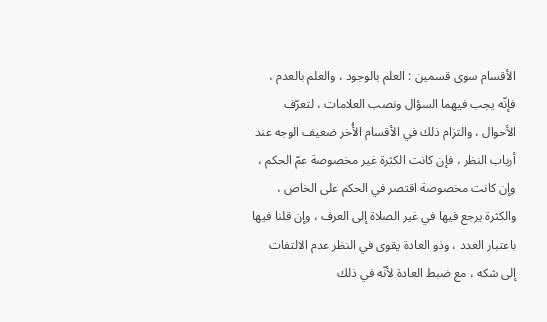الأقسام سوى قسمين : العلم بالوجود ، والعلم بالعدم ، فإنّه يجب فيهما السؤال ونصب العلامات ، لتعرّف الأحوال ، والتزام ذلك في الأقسام الأُخر ضعيف الوجه عند أرباب النظر ، فإن كانت الكثرة غير مخصوصة عمّ الحكم ، وإن كانت مخصوصة اقتصر في الحكم على الخاص ، والكثرة يرجع فيها في غير الصلاة إلى العرف ، وإن قلنا فيها باعتبار العدد ، وذو العادة يقوى في النظر عدم الالتفات إلى شكه ، مع ضبط العادة لأنّه في ذلك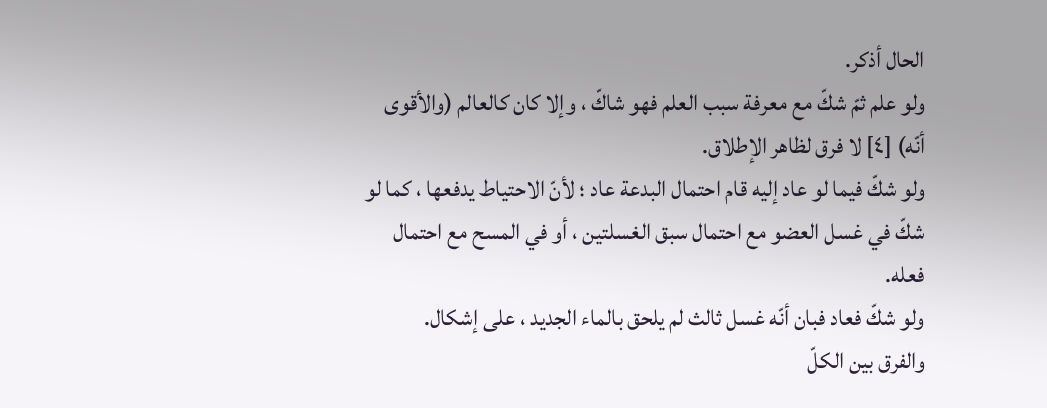الحال أذكر.
ولو علم ثمّ شكّ مع معرفة سبب العلم فهو شاكّ ، وإلا كان كالعالم (والأقوى أنّه) [٤] لا فرق لظاهر الإطلاق.
ولو شكّ فيما لو عاد إليه قام احتمال البدعة عاد ؛ لأنّ الاحتياط يدفعها ، كما لو شكّ في غسل العضو مع احتمال سبق الغسلتين ، أو في المسح مع احتمال فعله.
ولو شكّ فعاد فبان أنّه غسل ثالث لم يلحق بالماء الجديد ، على إشكال.
والفرق بين الكلّ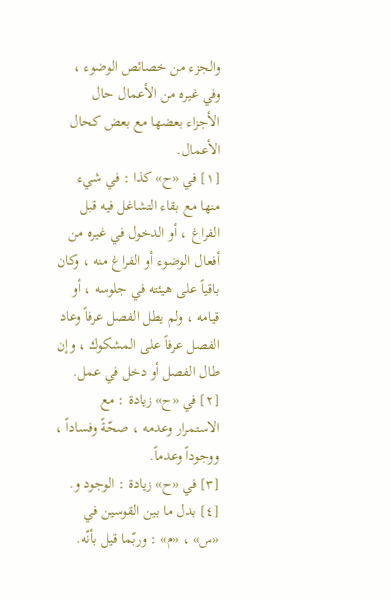والجزء من خصائص الوضوء ، وفي غيره من الأعمال حال الأجزاء بعضها مع بعض كحال الأعمال.
[١] في «ح» كذا : في شيء منها مع بقاء التشاغل فيه قبل الفراغ ، أو الدخول في غيره من أفعال الوضوء أو الفراغ منه ، وكان باقياً على هيئته في جلوسه ، أو قيامه ، ولم يطل الفصل عرفاً وعاد الفصل عرفاً على المشكوك ، وإن طال الفصل أو دخل في عمل.
[٢] في «ح» زيادة : مع الاستمرار وعدمه ، صحّةً وفساداً ، ووجوداً وعدماً.
[٣] في «ح» زيادة : الوجود و.
[٤] بدل ما بين القوسين في «س» ، «م» : وربّما قيل بأنّه.